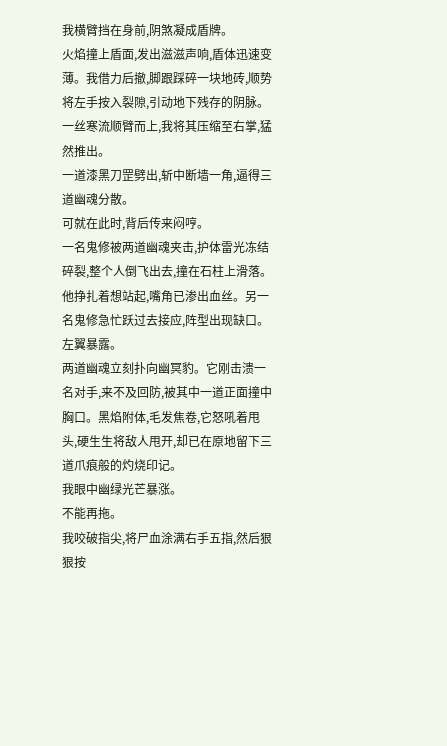我横臂挡在身前,阴煞凝成盾牌。
火焰撞上盾面,发出滋滋声响,盾体迅速变薄。我借力后撤,脚跟踩碎一块地砖,顺势将左手按入裂隙,引动地下残存的阴脉。一丝寒流顺臂而上,我将其压缩至右掌,猛然推出。
一道漆黑刀罡劈出,斩中断墙一角,逼得三道幽魂分散。
可就在此时,背后传来闷哼。
一名鬼修被两道幽魂夹击,护体雷光冻结碎裂,整个人倒飞出去,撞在石柱上滑落。他挣扎着想站起,嘴角已渗出血丝。另一名鬼修急忙跃过去接应,阵型出现缺口。
左翼暴露。
两道幽魂立刻扑向幽冥豹。它刚击溃一名对手,来不及回防,被其中一道正面撞中胸口。黑焰附体,毛发焦卷,它怒吼着甩头,硬生生将敌人甩开,却已在原地留下三道爪痕般的灼烧印记。
我眼中幽绿光芒暴涨。
不能再拖。
我咬破指尖,将尸血涂满右手五指,然后狠狠按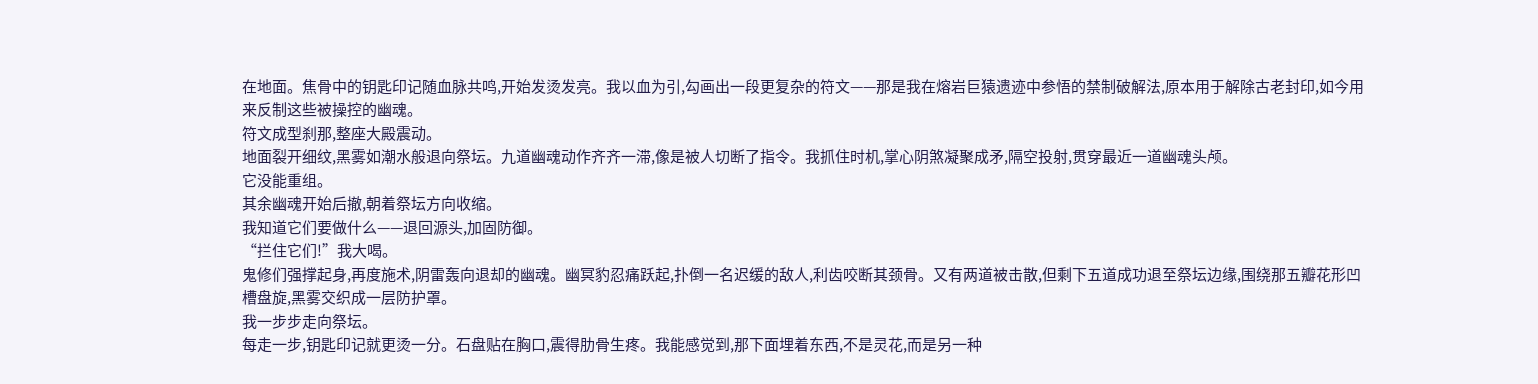在地面。焦骨中的钥匙印记随血脉共鸣,开始发烫发亮。我以血为引,勾画出一段更复杂的符文——那是我在熔岩巨猿遗迹中参悟的禁制破解法,原本用于解除古老封印,如今用来反制这些被操控的幽魂。
符文成型刹那,整座大殿震动。
地面裂开细纹,黑雾如潮水般退向祭坛。九道幽魂动作齐齐一滞,像是被人切断了指令。我抓住时机,掌心阴煞凝聚成矛,隔空投射,贯穿最近一道幽魂头颅。
它没能重组。
其余幽魂开始后撤,朝着祭坛方向收缩。
我知道它们要做什么——退回源头,加固防御。
“拦住它们!”我大喝。
鬼修们强撑起身,再度施术,阴雷轰向退却的幽魂。幽冥豹忍痛跃起,扑倒一名迟缓的敌人,利齿咬断其颈骨。又有两道被击散,但剩下五道成功退至祭坛边缘,围绕那五瓣花形凹槽盘旋,黑雾交织成一层防护罩。
我一步步走向祭坛。
每走一步,钥匙印记就更烫一分。石盘贴在胸口,震得肋骨生疼。我能感觉到,那下面埋着东西,不是灵花,而是另一种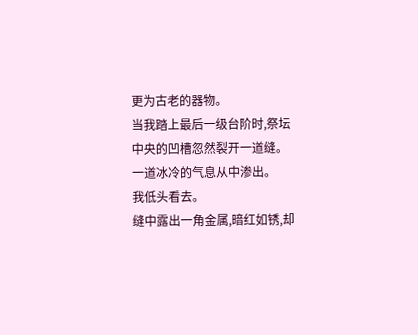更为古老的器物。
当我踏上最后一级台阶时,祭坛中央的凹槽忽然裂开一道缝。
一道冰冷的气息从中渗出。
我低头看去。
缝中露出一角金属,暗红如锈,却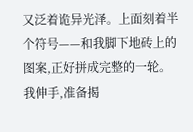又泛着诡异光泽。上面刻着半个符号——和我脚下地砖上的图案,正好拼成完整的一轮。
我伸手,准备揭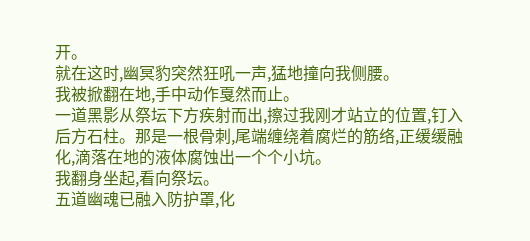开。
就在这时,幽冥豹突然狂吼一声,猛地撞向我侧腰。
我被掀翻在地,手中动作戛然而止。
一道黑影从祭坛下方疾射而出,擦过我刚才站立的位置,钉入后方石柱。那是一根骨刺,尾端缠绕着腐烂的筋络,正缓缓融化,滴落在地的液体腐蚀出一个个小坑。
我翻身坐起,看向祭坛。
五道幽魂已融入防护罩,化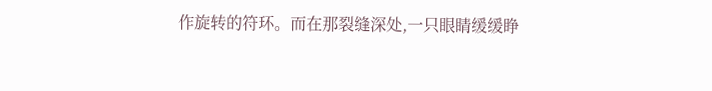作旋转的符环。而在那裂缝深处,一只眼睛缓缓睁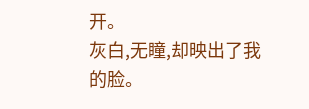开。
灰白,无瞳,却映出了我的脸。